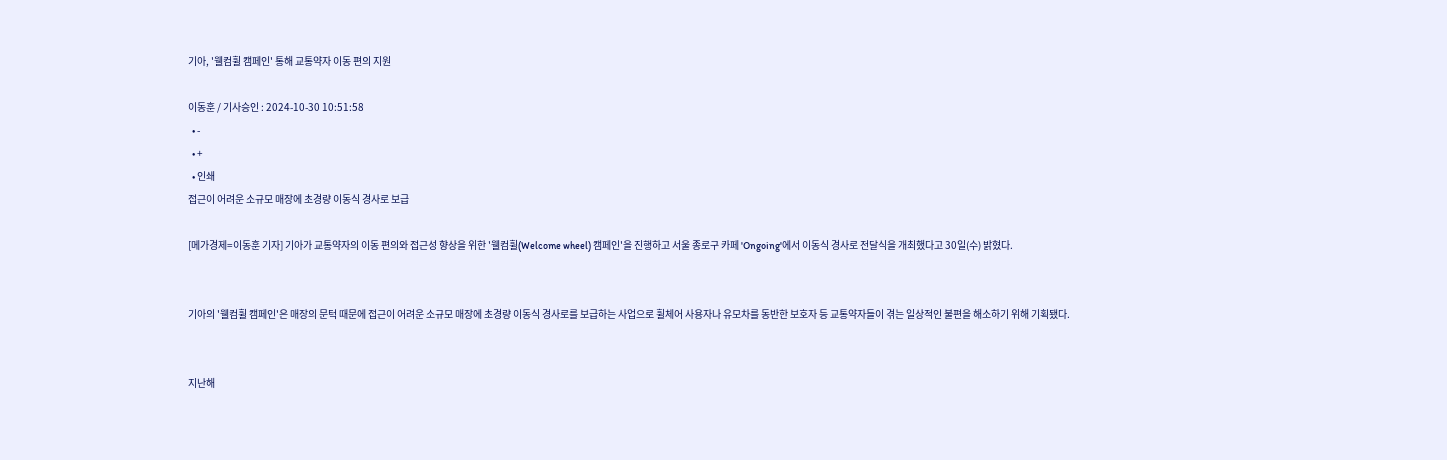기아, '웰컴휠 캠페인' 통해 교통약자 이동 편의 지원

이동훈 / 기사승인 : 2024-10-30 10:51:58
  • -
  • +
  • 인쇄
접근이 어려운 소규모 매장에 초경량 이동식 경사로 보급

[메가경제=이동훈 기자] 기아가 교통약자의 이동 편의와 접근성 향상을 위한 '웰컴휠(Welcome wheel) 캠페인'을 진행하고 서울 종로구 카페 'Ongoing'에서 이동식 경사로 전달식을 개최했다고 30일(수) 밝혔다.


기아의 '웰컴휠 캠페인'은 매장의 문턱 때문에 접근이 어려운 소규모 매장에 초경량 이동식 경사로를 보급하는 사업으로 휠체어 사용자나 유모차를 동반한 보호자 등 교통약자들이 겪는 일상적인 불편을 해소하기 위해 기획됐다.


지난해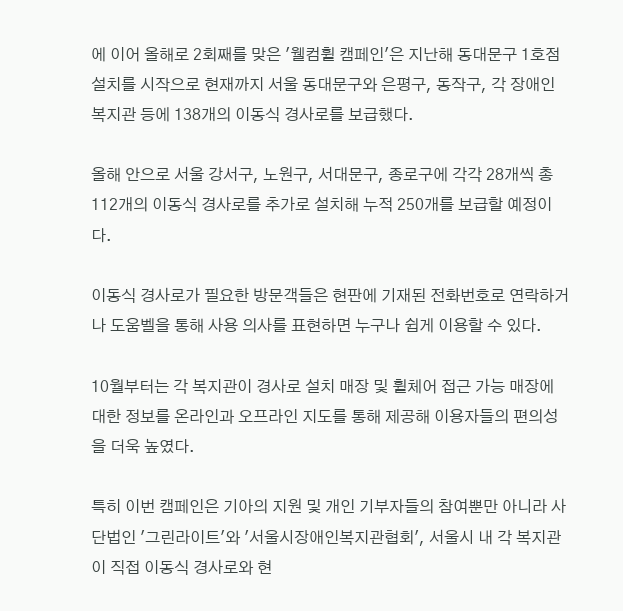에 이어 올해로 2회째를 맞은 '웰컴휠 캠페인'은 지난해 동대문구 1호점 설치를 시작으로 현재까지 서울 동대문구와 은평구, 동작구, 각 장애인 복지관 등에 138개의 이동식 경사로를 보급했다.

올해 안으로 서울 강서구, 노원구, 서대문구, 종로구에 각각 28개씩 총 112개의 이동식 경사로를 추가로 설치해 누적 250개를 보급할 예정이다.

이동식 경사로가 필요한 방문객들은 현판에 기재된 전화번호로 연락하거나 도움벨을 통해 사용 의사를 표현하면 누구나 쉽게 이용할 수 있다.

10월부터는 각 복지관이 경사로 설치 매장 및 휠체어 접근 가능 매장에 대한 정보를 온라인과 오프라인 지도를 통해 제공해 이용자들의 편의성을 더욱 높였다.

특히 이번 캠페인은 기아의 지원 및 개인 기부자들의 참여뿐만 아니라 사단법인 '그린라이트'와 '서울시장애인복지관협회', 서울시 내 각 복지관이 직접 이동식 경사로와 현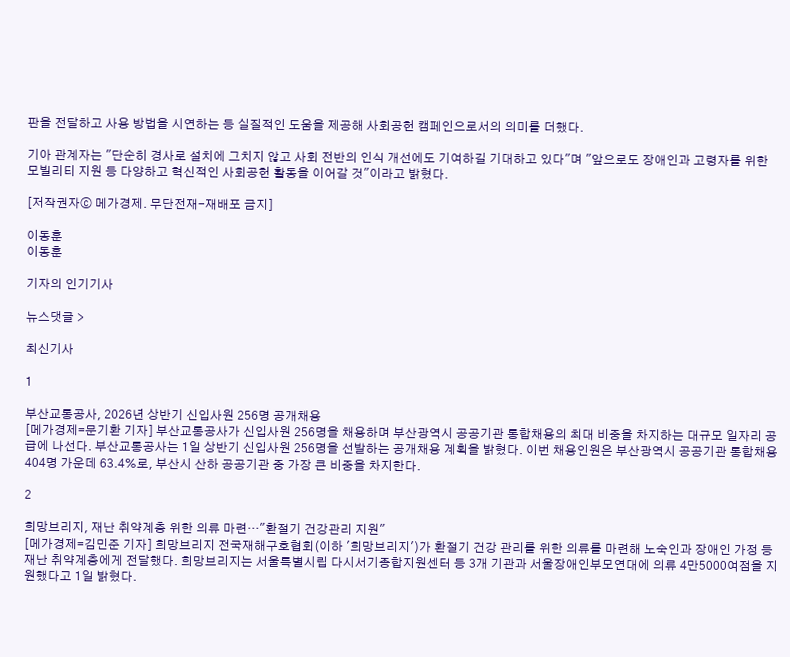판을 전달하고 사용 방법을 시연하는 등 실질적인 도움을 제공해 사회공헌 캠페인으로서의 의미를 더했다.

기아 관계자는 "단순히 경사로 설치에 그치지 않고 사회 전반의 인식 개선에도 기여하길 기대하고 있다"며 "앞으로도 장애인과 고령자를 위한 모빌리티 지원 등 다양하고 혁신적인 사회공헌 활동을 이어갈 것"이라고 밝혔다.

[저작권자ⓒ 메가경제. 무단전재-재배포 금지]

이동훈
이동훈

기자의 인기기사

뉴스댓글 >

최신기사

1

부산교통공사, 2026년 상반기 신입사원 256명 공개채용
[메가경제=문기환 기자] 부산교통공사가 신입사원 256명을 채용하며 부산광역시 공공기관 통합채용의 최대 비중을 차지하는 대규모 일자리 공급에 나선다. 부산교통공사는 1일 상반기 신입사원 256명을 선발하는 공개채용 계획을 밝혔다. 이번 채용인원은 부산광역시 공공기관 통합채용 404명 가운데 63.4%로, 부산시 산하 공공기관 중 가장 큰 비중을 차지한다.

2

희망브리지, 재난 취약계층 위한 의류 마련…"환절기 건강관리 지원"
[메가경제=김민준 기자] 희망브리지 전국재해구호협회(이하 '희망브리지')가 환절기 건강 관리를 위한 의류를 마련해 노숙인과 장애인 가정 등 재난 취약계층에게 전달했다. 희망브리지는 서울특별시립 다시서기종합지원센터 등 3개 기관과 서울장애인부모연대에 의류 4만5000여점을 지원했다고 1일 밝혔다.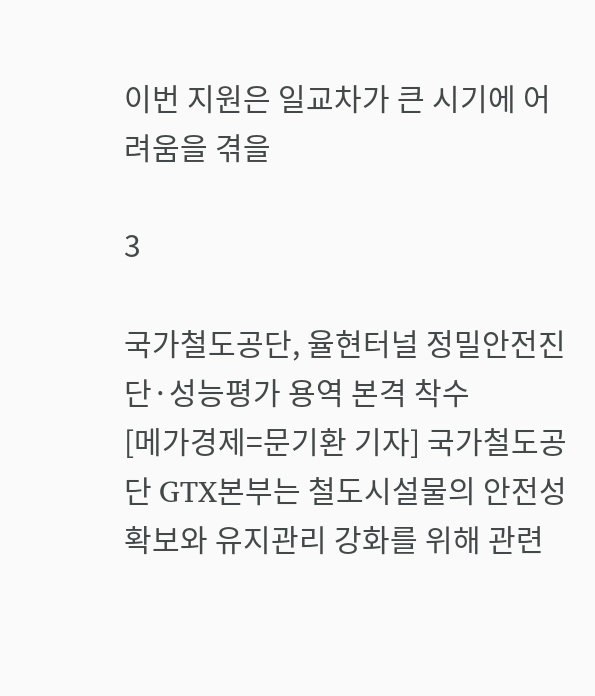이번 지원은 일교차가 큰 시기에 어려움을 겪을

3

국가철도공단, 율현터널 정밀안전진단·성능평가 용역 본격 착수
[메가경제=문기환 기자] 국가철도공단 GTX본부는 철도시설물의 안전성 확보와 유지관리 강화를 위해 관련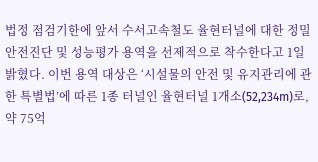법정 점검기한에 앞서 수서고속철도 율현터널에 대한 정밀안전진단 및 성능평가 용역을 선제적으로 착수한다고 1일 밝혔다. 이번 용역 대상은 ‘시설물의 안전 및 유지관리에 관한 특별법’에 따른 1종 터널인 율현터널 1개소(52,234m)로, 약 75억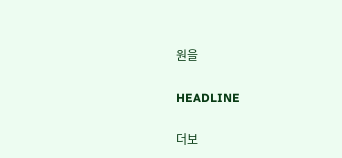원을

HEADLINE

더보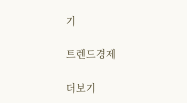기

트렌드경제

더보기